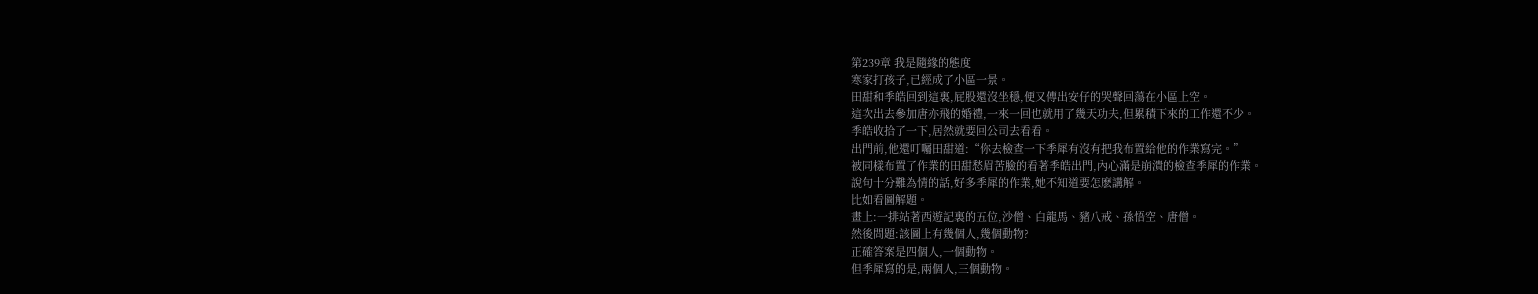第239章 我是隨緣的態度
寒家打孩子,已經成了小區一景。
田甜和季皓回到這裏,屁股還沒坐穩,便又傳出安仔的哭聲回蕩在小區上空。
這次出去參加唐亦飛的婚禮,一來一回也就用了幾天功夫,但累積下來的工作還不少。
季皓收拾了一下,居然就要回公司去看看。
出門前,他還叮囑田甜道:“你去檢查一下季犀有沒有把我布置給他的作業寫完。”
被同樣布置了作業的田甜愁眉苦臉的看著季皓出門,內心滿是崩潰的檢查季犀的作業。
說句十分難為情的話,好多季犀的作業,她不知道要怎麽講解。
比如看圖解題。
畫上:一排站著西遊記裏的五位,沙僧、白龍馬、豬八戒、孫悟空、唐僧。
然後問題:該圖上有幾個人,幾個動物?
正確答案是四個人,一個動物。
但季犀寫的是,兩個人,三個動物。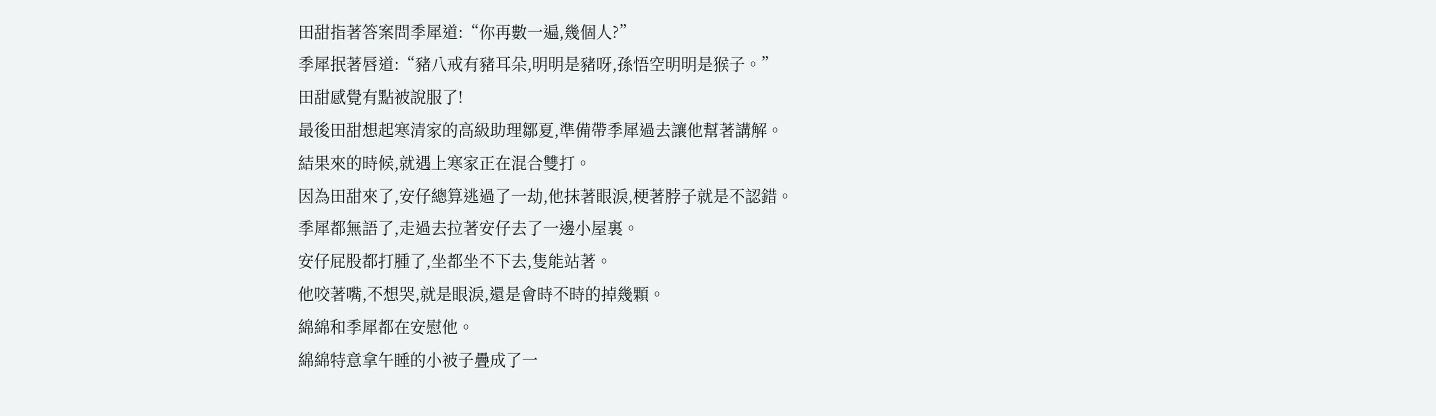田甜指著答案問季犀道:“你再數一遍,幾個人?”
季犀抿著唇道:“豬八戒有豬耳朵,明明是豬呀,孫悟空明明是猴子。”
田甜感覺有點被說服了!
最後田甜想起寒清家的高級助理鄒夏,準備帶季犀過去讓他幫著講解。
結果來的時候,就遇上寒家正在混合雙打。
因為田甜來了,安仔總算逃過了一劫,他抹著眼淚,梗著脖子就是不認錯。
季犀都無語了,走過去拉著安仔去了一邊小屋裏。
安仔屁股都打腫了,坐都坐不下去,隻能站著。
他咬著嘴,不想哭,就是眼淚,還是會時不時的掉幾顆。
綿綿和季犀都在安慰他。
綿綿特意拿午睡的小被子疊成了一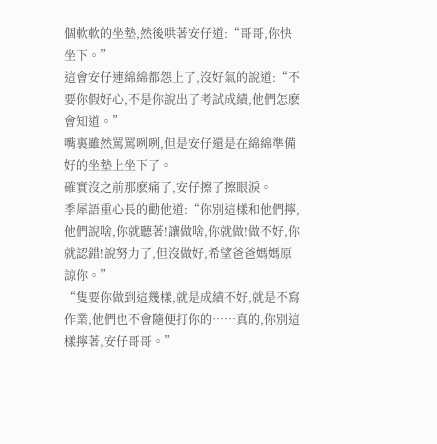個軟軟的坐墊,然後哄著安仔道:“哥哥,你快坐下。”
這會安仔連綿綿都怨上了,沒好氣的說道:“不要你假好心,不是你說出了考試成績,他們怎麽會知道。”
嘴裏雖然罵罵咧咧,但是安仔還是在綿綿準備好的坐墊上坐下了。
確實沒之前那麽痛了,安仔擦了擦眼淚。
季犀語重心長的勸他道:“你別這樣和他們擰,他們說啥,你就聽著!讓做啥,你就做!做不好,你就認錯!說努力了,但沒做好,希望爸爸媽媽原諒你。”
“隻要你做到這幾樣,就是成績不好,就是不寫作業,他們也不會隨便打你的……真的,你別這樣擰著,安仔哥哥。”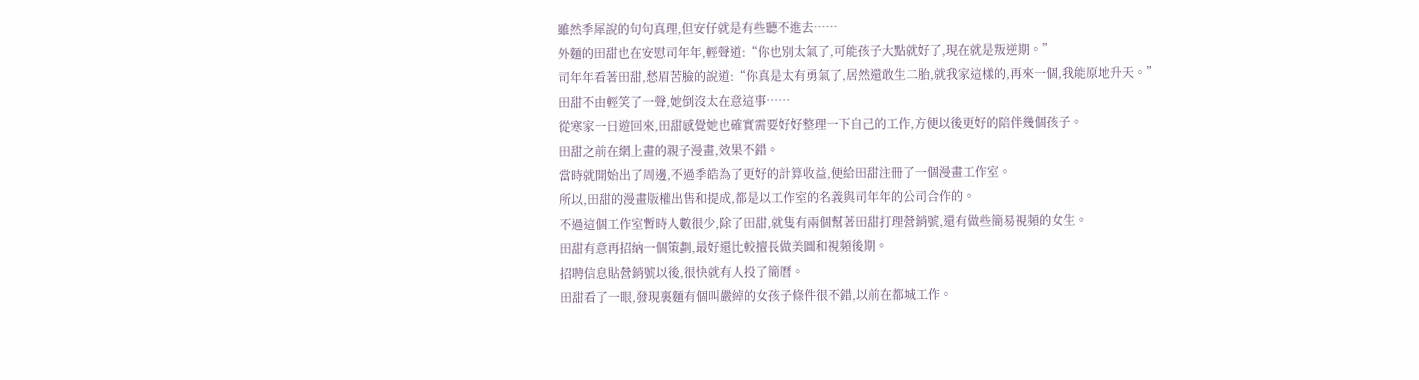雖然季犀說的句句真理,但安仔就是有些聽不進去……
外麵的田甜也在安慰司年年,輕聲道:“你也別太氣了,可能孩子大點就好了,現在就是叛逆期。”
司年年看著田甜,愁眉苦臉的說道:“你真是太有勇氣了,居然還敢生二胎,就我家這樣的,再來一個,我能原地升天。”
田甜不由輕笑了一聲,她倒沒太在意這事……
從寒家一日遊回來,田甜感覺她也確實需要好好整理一下自己的工作,方便以後更好的陪伴幾個孩子。
田甜之前在網上畫的親子漫畫,效果不錯。
當時就開始出了周邊,不過季皓為了更好的計算收益,便給田甜注冊了一個漫畫工作室。
所以,田甜的漫畫版權出售和提成,都是以工作室的名義與司年年的公司合作的。
不過這個工作室暫時人數很少,除了田甜,就隻有兩個幫著田甜打理營銷號,還有做些簡易視頻的女生。
田甜有意再招納一個策劃,最好還比較擅長做美圖和視頻後期。
招聘信息貼營銷號以後,很快就有人投了簡曆。
田甜看了一眼,發現裏麵有個叫嚴綽的女孩子條件很不錯,以前在都城工作。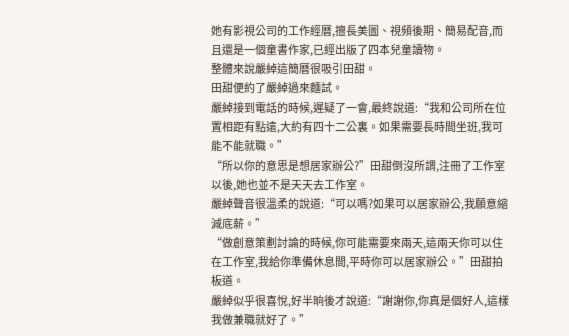她有影視公司的工作經曆,擅長美圖、視頻後期、簡易配音,而且還是一個童書作家,已經出版了四本兒童讀物。
整體來說嚴綽這簡曆很吸引田甜。
田甜便約了嚴綽過來麵試。
嚴綽接到電話的時候,遲疑了一會,最終說道:“我和公司所在位置相距有點遠,大約有四十二公裏。如果需要長時間坐班,我可能不能就職。”
“所以你的意思是想居家辦公?”田甜倒沒所謂,注冊了工作室以後,她也並不是天天去工作室。
嚴綽聲音很溫柔的說道:“可以嗎?如果可以居家辦公,我願意縮減底薪。”
“做創意策劃討論的時候,你可能需要來兩天,這兩天你可以住在工作室,我給你準備休息間,平時你可以居家辦公。”田甜拍板道。
嚴綽似乎很喜悅,好半晌後才說道:“謝謝你,你真是個好人,這樣我做兼職就好了。”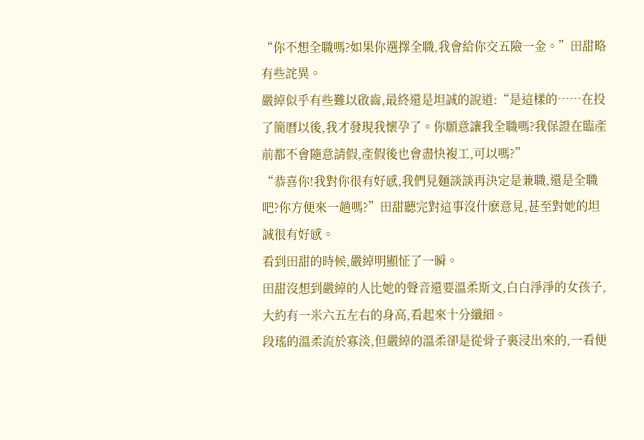“你不想全職嗎?如果你選擇全職,我會給你交五險一金。”田甜略有些詫異。
嚴綽似乎有些難以啟齒,最終還是坦誠的說道:“是這樣的……在投了簡曆以後,我才發現我懷孕了。你願意讓我全職嗎?我保證在臨產前都不會隨意請假,產假後也會盡快複工,可以嗎?”
“恭喜你!我對你很有好感,我們見麵談談再決定是兼職,還是全職吧?你方便來一趟嗎?”田甜聽完對這事沒什麽意見,甚至對她的坦誠很有好感。
看到田甜的時候,嚴綽明顯怔了一瞬。
田甜沒想到嚴綽的人比她的聲音還要溫柔斯文,白白淨淨的女孩子,大約有一米六五左右的身高,看起來十分纖細。
段瑤的溫柔流於寡淡,但嚴綽的溫柔卻是從骨子裏浸出來的,一看便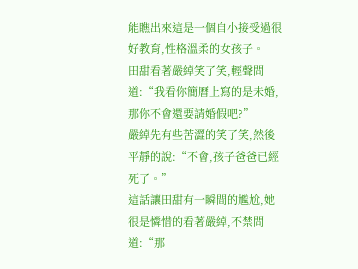能瞧出來這是一個自小接受過很好教育,性格溫柔的女孩子。
田甜看著嚴綽笑了笑,輕聲問道:“我看你簡曆上寫的是未婚,那你不會還要請婚假吧?”
嚴綽先有些苦澀的笑了笑,然後平靜的說:“不會,孩子爸爸已經死了。”
這話讓田甜有一瞬間的尷尬,她很是憐惜的看著嚴綽,不禁問道:“那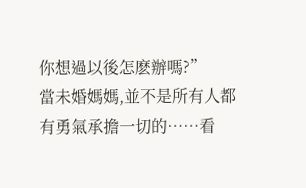你想過以後怎麽辦嗎?”
當未婚媽媽,並不是所有人都有勇氣承擔一切的……看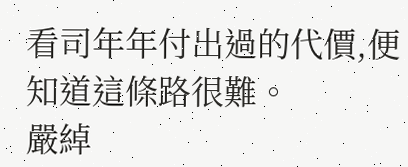看司年年付出過的代價,便知道這條路很難。
嚴綽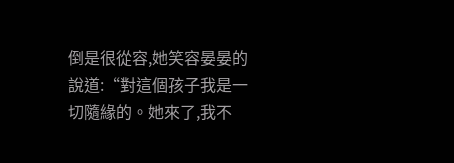倒是很從容,她笑容晏晏的說道:“對這個孩子我是一切隨緣的。她來了,我不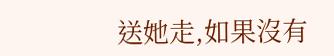送她走,如果沒有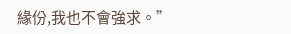緣份,我也不會強求。”